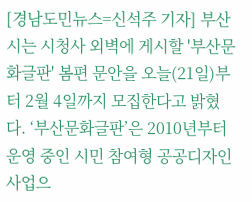[경남도민뉴스=신석주 기자] 부산시는 시청사 외벽에 게시할 '부산문화글판' 봄편 문안을 오늘(21일)부터 2월 4일까지 모집한다고 밝혔다. ‘부산문화글판’은 2010년부터 운영 중인 시민 참여형 공공디자인 사업으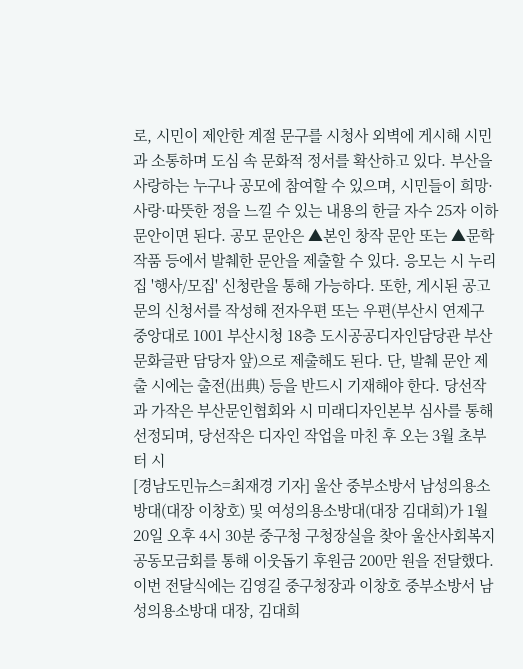로, 시민이 제안한 계절 문구를 시청사 외벽에 게시해 시민과 소통하며 도심 속 문화적 정서를 확산하고 있다. 부산을 사랑하는 누구나 공모에 참여할 수 있으며, 시민들이 희망·사랑·따뜻한 정을 느낄 수 있는 내용의 한글 자수 25자 이하 문안이면 된다. 공모 문안은 ▲본인 창작 문안 또는 ▲문학 작품 등에서 발췌한 문안을 제출할 수 있다. 응모는 시 누리집 '행사/모집' 신청란을 통해 가능하다. 또한, 게시된 공고문의 신청서를 작성해 전자우편 또는 우편(부산시 연제구 중앙대로 1001 부산시청 18층 도시공공디자인담당관 부산문화글판 담당자 앞)으로 제출해도 된다. 단, 발췌 문안 제출 시에는 출전(出典) 등을 반드시 기재해야 한다. 당선작과 가작은 부산문인협회와 시 미래디자인본부 심사를 통해 선정되며, 당선작은 디자인 작업을 마친 후 오는 3월 초부터 시
[경남도민뉴스=최재경 기자] 울산 중부소방서 남성의용소방대(대장 이창호) 및 여성의용소방대(대장 김대희)가 1월 20일 오후 4시 30분 중구청 구청장실을 찾아 울산사회복지공동모금회를 통해 이웃돕기 후원금 200만 원을 전달했다. 이번 전달식에는 김영길 중구청장과 이창호 중부소방서 남성의용소방대 대장, 김대희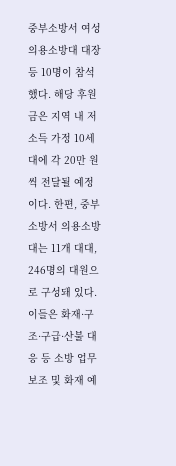중부소방서 여성의용소방대 대장 등 10명이 참석했다. 해당 후원금은 지역 내 저소득 가정 10세대에 각 20만 원씩 전달될 예정이다. 한편, 중부소방서 의용소방대는 11개 대대, 246명의 대원으로 구성돼 있다. 이들은 화재·구조·구급·산불 대응 등 소방 업무 보조 및 화재 예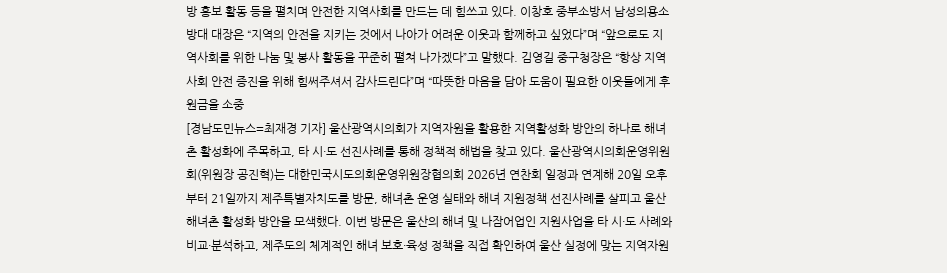방 홍보 활동 등을 펼치며 안전한 지역사회를 만드는 데 힘쓰고 있다. 이창호 중부소방서 남성의용소방대 대장은 “지역의 안전을 지키는 것에서 나아가 어려운 이웃과 함께하고 싶었다”며 “앞으로도 지역사회를 위한 나눔 및 봉사 활동을 꾸준히 펼쳐 나가겠다”고 말했다. 김영길 중구청장은 “항상 지역사회 안전 증진을 위해 힘써주셔서 감사드린다”며 “따뜻한 마음을 담아 도움이 필요한 이웃들에게 후원금을 소중
[경남도민뉴스=최재경 기자] 울산광역시의회가 지역자원을 활용한 지역활성화 방안의 하나로 해녀촌 활성화에 주목하고, 타 시·도 선진사례를 통해 정책적 해법을 찾고 있다. 울산광역시의회운영위원회(위원장 공진혁)는 대한민국시도의회운영위원장협의회 2026년 연찬회 일정과 연계해 20일 오후부터 21일까지 제주특별자치도를 방문, 해녀촌 운영 실태와 해녀 지원정책 선진사례를 살피고 울산 해녀촌 활성화 방안을 모색했다. 이번 방문은 울산의 해녀 및 나잠어업인 지원사업을 타 시·도 사례와 비교·분석하고, 제주도의 체계적인 해녀 보호·육성 정책을 직접 확인하여 울산 실정에 맞는 지역자원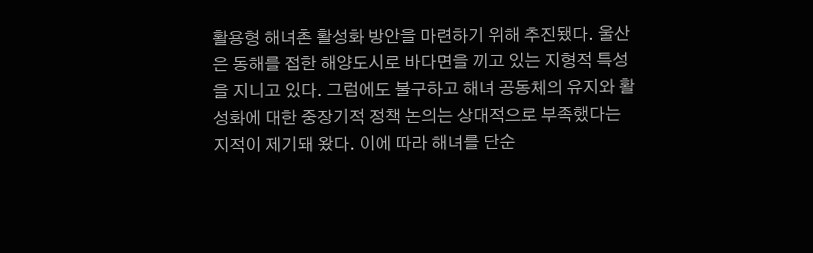활용형 해녀촌 활성화 방안을 마련하기 위해 추진됐다. 울산은 동해를 접한 해양도시로 바다면을 끼고 있는 지형적 특성을 지니고 있다. 그럼에도 불구하고 해녀 공동체의 유지와 활성화에 대한 중장기적 정책 논의는 상대적으로 부족했다는 지적이 제기돼 왔다. 이에 따라 해녀를 단순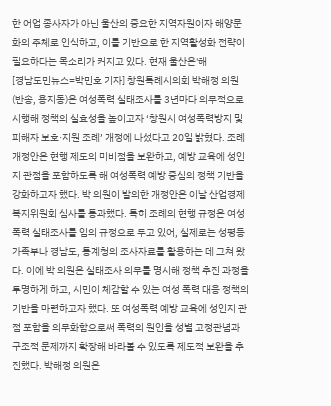한 어업 종사자가 아닌 울산의 중요한 지역자원이자 해양문화의 주체로 인식하고, 이를 기반으로 한 지역활성화 전략이 필요하다는 목소리가 커지고 있다. 현재 울산은'해
[경남도민뉴스=박민호 기자] 창원특례시의회 박해정 의원(반송, 용지동)은 여성폭력 실태조사를 3년마다 의무적으로 시행해 정책의 실효성을 높이고자 ‘창원시 여성폭력방지 및 피해자 보호·지원 조례’ 개정에 나섰다고 20일 밝혔다. 조례 개정안은 현행 제도의 미비점을 보완하고, 예방 교육에 성인지 관점을 포함하도록 해 여성폭력 예방 중심의 정책 기반을 강화하고자 했다. 박 의원이 발의한 개정안은 이날 산업경제복지위원회 심사를 통과했다. 특히 조례의 현행 규정은 여성폭력 실태조사를 임의 규정으로 두고 있어, 실제로는 성평등가족부나 경남도, 통계청의 조사자료를 활용하는 데 그쳐 왔다. 이에 박 의원은 실태조사 의무를 명시해 정책 추진 과정을 투명하게 하고, 시민이 체감할 수 있는 여성 폭력 대응 정책의 기반을 마련하고자 했다. 또 여성폭력 예방 교육에 성인지 관점 포함을 의무화함으로써 폭력의 원인을 성별 고정관념과 구조적 문제까지 확장해 바라볼 수 있도록 제도적 보완을 추진했다. 박해정 의원은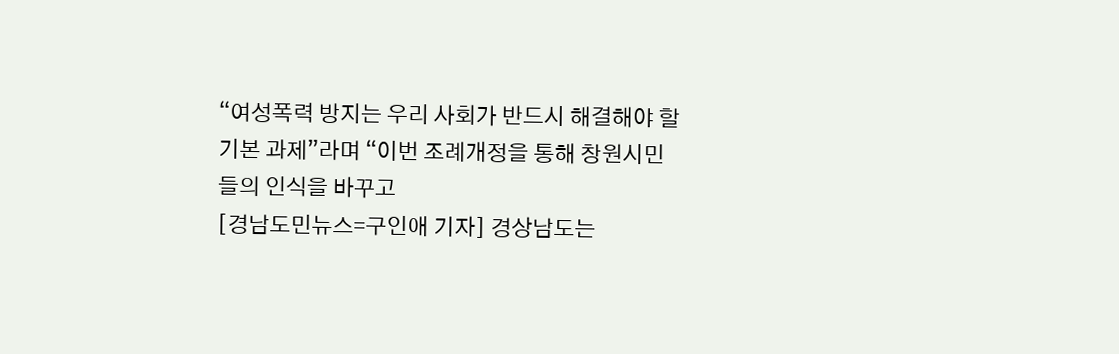“여성폭력 방지는 우리 사회가 반드시 해결해야 할 기본 과제”라며 “이번 조례개정을 통해 창원시민들의 인식을 바꾸고
[경남도민뉴스=구인애 기자] 경상남도는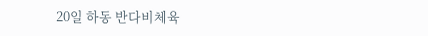20일 하동 반다비체육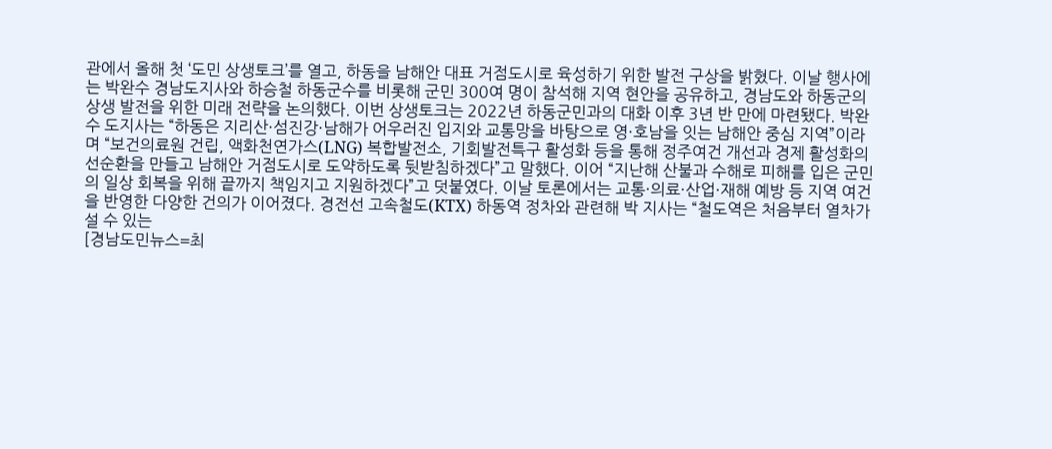관에서 올해 첫 ‘도민 상생토크’를 열고, 하동을 남해안 대표 거점도시로 육성하기 위한 발전 구상을 밝혔다. 이날 행사에는 박완수 경남도지사와 하승철 하동군수를 비롯해 군민 300여 명이 참석해 지역 현안을 공유하고, 경남도와 하동군의 상생 발전을 위한 미래 전략을 논의했다. 이번 상생토크는 2022년 하동군민과의 대화 이후 3년 반 만에 마련됐다. 박완수 도지사는 “하동은 지리산·섬진강·남해가 어우러진 입지와 교통망을 바탕으로 영·호남을 잇는 남해안 중심 지역”이라며 “보건의료원 건립, 액화천연가스(LNG) 복합발전소, 기회발전특구 활성화 등을 통해 정주여건 개선과 경제 활성화의 선순환을 만들고 남해안 거점도시로 도약하도록 뒷받침하겠다”고 말했다. 이어 “지난해 산불과 수해로 피해를 입은 군민의 일상 회복을 위해 끝까지 책임지고 지원하겠다”고 덧붙였다. 이날 토론에서는 교통·의료·산업·재해 예방 등 지역 여건을 반영한 다양한 건의가 이어졌다. 경전선 고속철도(KTX) 하동역 정차와 관련해 박 지사는 “철도역은 처음부터 열차가 설 수 있는
[경남도민뉴스=최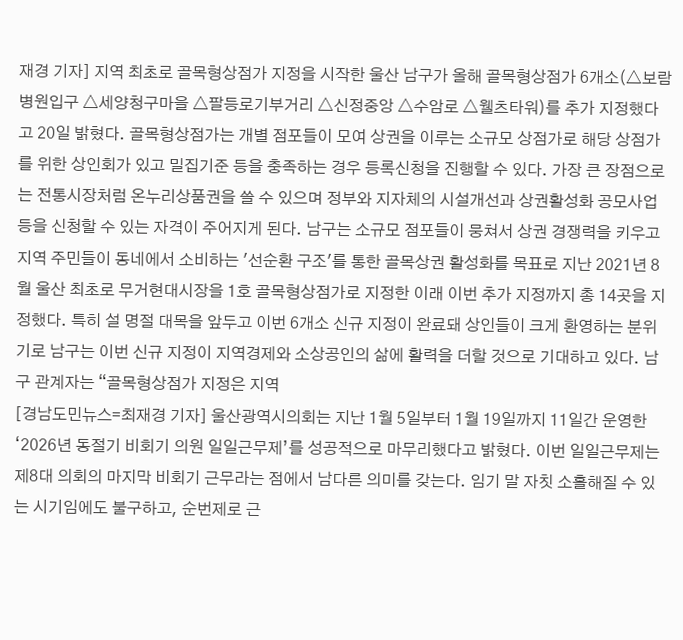재경 기자] 지역 최초로 골목형상점가 지정을 시작한 울산 남구가 올해 골목형상점가 6개소(△보람병원입구 △세양청구마을 △팔등로기부거리 △신정중앙 △수암로 △웰츠타워)를 추가 지정했다고 20일 밝혔다. 골목형상점가는 개별 점포들이 모여 상권을 이루는 소규모 상점가로 해당 상점가를 위한 상인회가 있고 밀집기준 등을 충족하는 경우 등록신청을 진행할 수 있다. 가장 큰 장점으로는 전통시장처럼 온누리상품권을 쓸 수 있으며 정부와 지자체의 시설개선과 상권활성화 공모사업 등을 신청할 수 있는 자격이 주어지게 된다. 남구는 소규모 점포들이 뭉쳐서 상권 경쟁력을 키우고 지역 주민들이 동네에서 소비하는 '선순환 구조'를 통한 골목상권 활성화를 목표로 지난 2021년 8월 울산 최초로 무거현대시장을 1호 골목형상점가로 지정한 이래 이번 추가 지정까지 총 14곳을 지정했다. 특히 설 명절 대목을 앞두고 이번 6개소 신규 지정이 완료돼 상인들이 크게 환영하는 분위기로 남구는 이번 신규 지정이 지역경제와 소상공인의 삶에 활력을 더할 것으로 기대하고 있다. 남구 관계자는 “골목형상점가 지정은 지역
[경남도민뉴스=최재경 기자] 울산광역시의회는 지난 1월 5일부터 1월 19일까지 11일간 운영한 ‘2026년 동절기 비회기 의원 일일근무제’를 성공적으로 마무리했다고 밝혔다. 이번 일일근무제는 제8대 의회의 마지막 비회기 근무라는 점에서 남다른 의미를 갖는다. 임기 말 자칫 소홀해질 수 있는 시기임에도 불구하고, 순번제로 근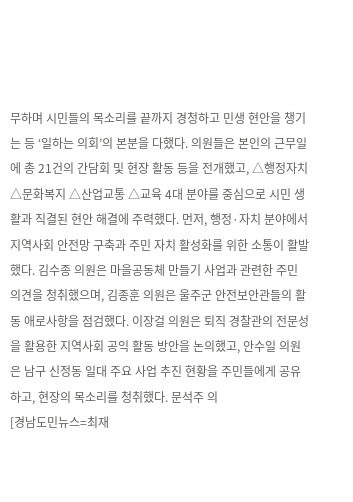무하며 시민들의 목소리를 끝까지 경청하고 민생 현안을 챙기는 등 ‘일하는 의회’의 본분을 다했다. 의원들은 본인의 근무일에 총 21건의 간담회 및 현장 활동 등을 전개했고, △행정자치 △문화복지 △산업교통 △교육 4대 분야를 중심으로 시민 생활과 직결된 현안 해결에 주력했다. 먼저, 행정·자치 분야에서 지역사회 안전망 구축과 주민 자치 활성화를 위한 소통이 활발했다. 김수종 의원은 마을공동체 만들기 사업과 관련한 주민 의견을 청취했으며, 김종훈 의원은 울주군 안전보안관들의 활동 애로사항을 점검했다. 이장걸 의원은 퇴직 경찰관의 전문성을 활용한 지역사회 공익 활동 방안을 논의했고, 안수일 의원은 남구 신정동 일대 주요 사업 추진 현황을 주민들에게 공유하고, 현장의 목소리를 청취했다. 문석주 의
[경남도민뉴스=최재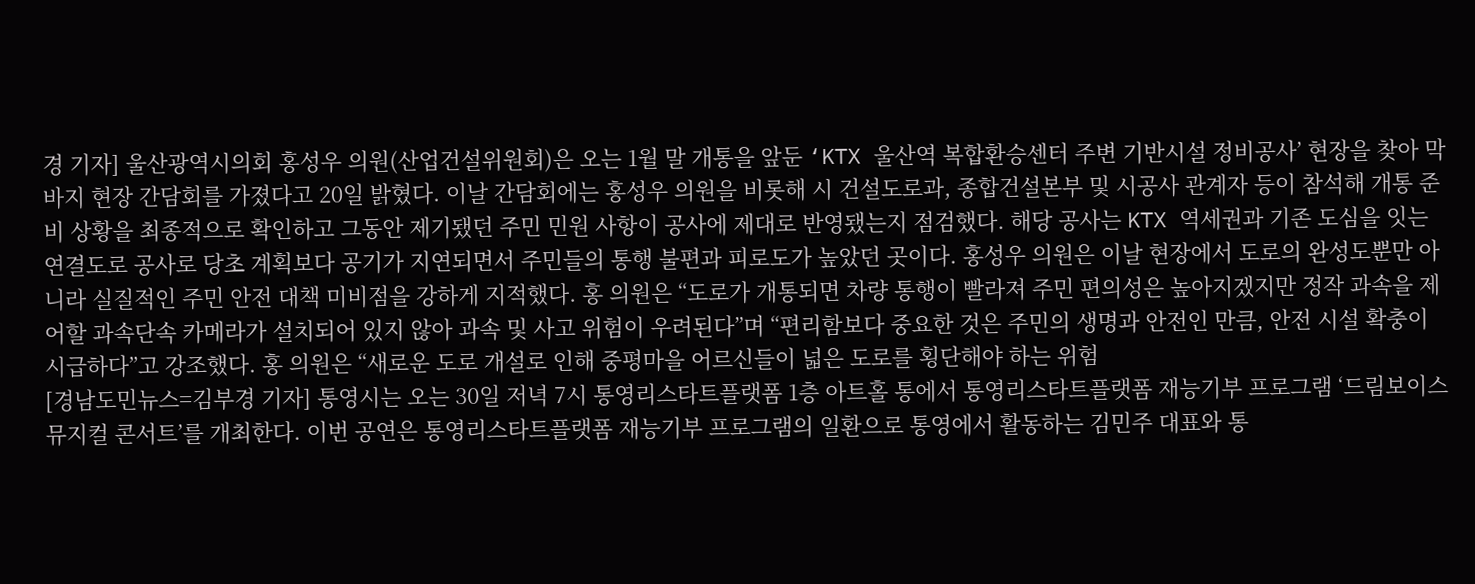경 기자] 울산광역시의회 홍성우 의원(산업건설위원회)은 오는 1월 말 개통을 앞둔 ‘KTX 울산역 복합환승센터 주변 기반시설 정비공사’ 현장을 찾아 막바지 현장 간담회를 가졌다고 20일 밝혔다. 이날 간담회에는 홍성우 의원을 비롯해 시 건설도로과, 종합건설본부 및 시공사 관계자 등이 참석해 개통 준비 상황을 최종적으로 확인하고 그동안 제기됐던 주민 민원 사항이 공사에 제대로 반영됐는지 점검했다. 해당 공사는 KTX 역세권과 기존 도심을 잇는 연결도로 공사로 당초 계획보다 공기가 지연되면서 주민들의 통행 불편과 피로도가 높았던 곳이다. 홍성우 의원은 이날 현장에서 도로의 완성도뿐만 아니라 실질적인 주민 안전 대책 미비점을 강하게 지적했다. 홍 의원은 “도로가 개통되면 차량 통행이 빨라져 주민 편의성은 높아지겠지만 정작 과속을 제어할 과속단속 카메라가 설치되어 있지 않아 과속 및 사고 위험이 우려된다”며 “편리함보다 중요한 것은 주민의 생명과 안전인 만큼, 안전 시설 확충이 시급하다”고 강조했다. 홍 의원은 “새로운 도로 개설로 인해 중평마을 어르신들이 넓은 도로를 횡단해야 하는 위험
[경남도민뉴스=김부경 기자] 통영시는 오는 30일 저녁 7시 통영리스타트플랫폼 1층 아트홀 통에서 통영리스타트플랫폼 재능기부 프로그램 ‘드림보이스 뮤지컬 콘서트’를 개최한다. 이번 공연은 통영리스타트플랫폼 재능기부 프로그램의 일환으로 통영에서 활동하는 김민주 대표와 통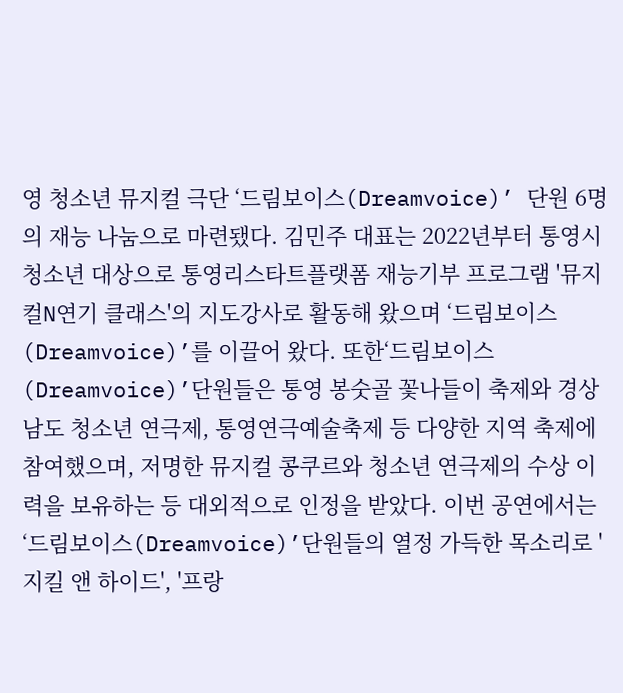영 청소년 뮤지컬 극단 ‘드림보이스(Dreamvoice)’ 단원 6명의 재능 나눔으로 마련됐다. 김민주 대표는 2022년부터 통영시 청소년 대상으로 통영리스타트플랫폼 재능기부 프로그램 '뮤지컬N연기 클래스'의 지도강사로 활동해 왔으며 ‘드림보이스(Dreamvoice)’를 이끌어 왔다. 또한‘드림보이스(Dreamvoice)’단원들은 통영 봉숫골 꽃나들이 축제와 경상남도 청소년 연극제, 통영연극예술축제 등 다양한 지역 축제에 참여했으며, 저명한 뮤지컬 콩쿠르와 청소년 연극제의 수상 이력을 보유하는 등 대외적으로 인정을 받았다. 이번 공연에서는 ‘드림보이스(Dreamvoice)’단원들의 열정 가득한 목소리로 '지킬 앤 하이드', '프랑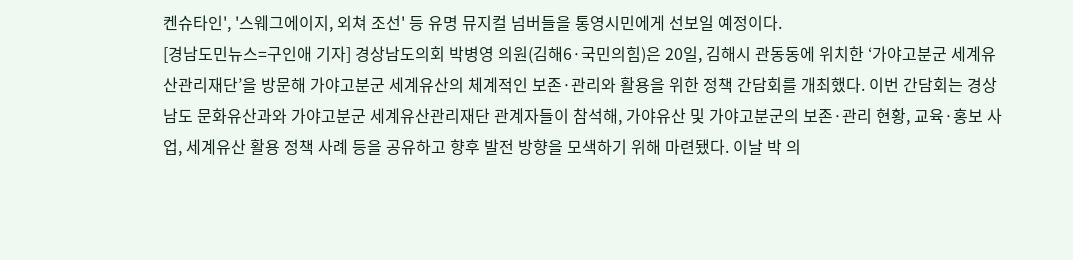켄슈타인', '스웨그에이지, 외쳐 조선' 등 유명 뮤지컬 넘버들을 통영시민에게 선보일 예정이다.
[경남도민뉴스=구인애 기자] 경상남도의회 박병영 의원(김해6·국민의힘)은 20일, 김해시 관동동에 위치한 ‘가야고분군 세계유산관리재단’을 방문해 가야고분군 세계유산의 체계적인 보존·관리와 활용을 위한 정책 간담회를 개최했다. 이번 간담회는 경상남도 문화유산과와 가야고분군 세계유산관리재단 관계자들이 참석해, 가야유산 및 가야고분군의 보존·관리 현황, 교육·홍보 사업, 세계유산 활용 정책 사례 등을 공유하고 향후 발전 방향을 모색하기 위해 마련됐다. 이날 박 의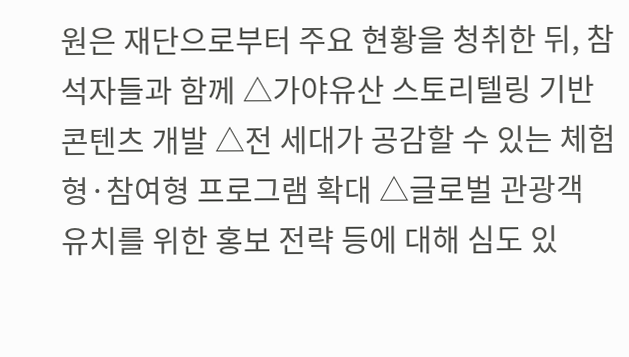원은 재단으로부터 주요 현황을 청취한 뒤, 참석자들과 함께 △가야유산 스토리텔링 기반 콘텐츠 개발 △전 세대가 공감할 수 있는 체험형·참여형 프로그램 확대 △글로벌 관광객 유치를 위한 홍보 전략 등에 대해 심도 있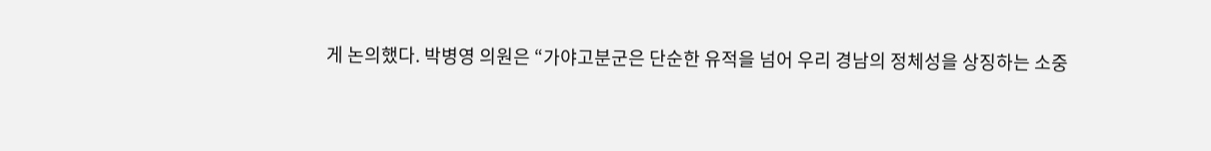게 논의했다. 박병영 의원은 “가야고분군은 단순한 유적을 넘어 우리 경남의 정체성을 상징하는 소중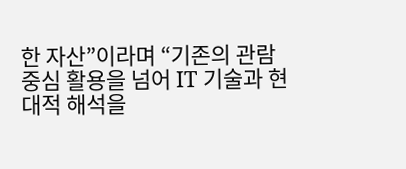한 자산”이라며 “기존의 관람 중심 활용을 넘어 IT 기술과 현대적 해석을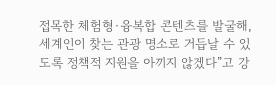접목한 체험형·융복합 콘텐츠를 발굴해, 세계인이 찾는 관광 명소로 거듭날 수 있도록 정책적 지원을 아끼지 않겠다”고 강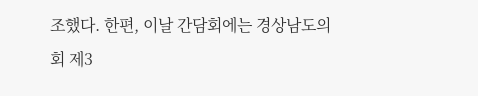조했다. 한편, 이날 간담회에는 경상남도의회 제3